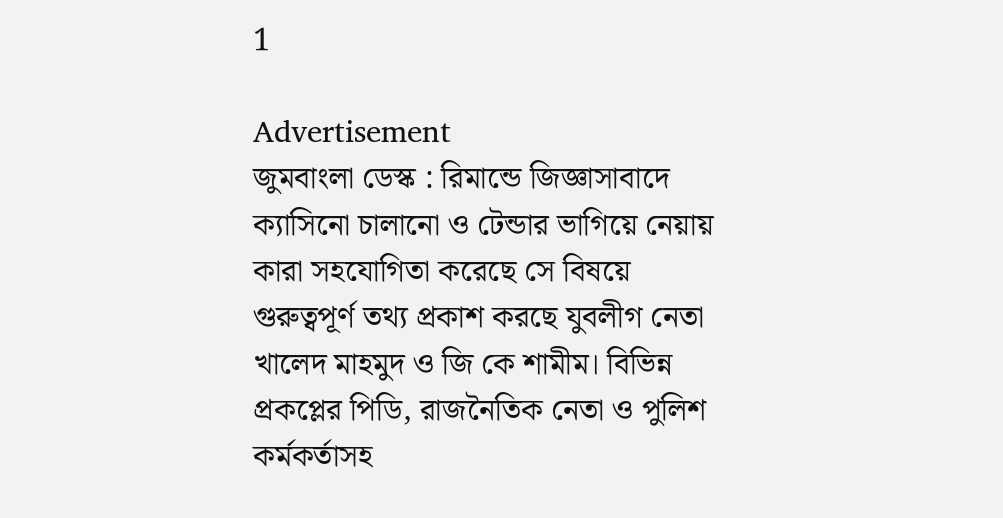1

Advertisement
জুমবাংলা ডেস্ক : রিমান্ডে জিজ্ঞাসাবাদে ক্যাসিনো চালানো ও টেন্ডার ভাগিয়ে নেয়ায় কারা সহযোগিতা করেছে সে বিষয়ে গুরুত্বপূর্ণ তথ্য প্রকাশ করছে যুবলীগ নেতা খালেদ মাহমুদ ও জি কে শামীম। বিভিন্ন প্রকপ্লের পিডি, রাজনৈতিক নেতা ও পুলিশ কর্মকর্তাসহ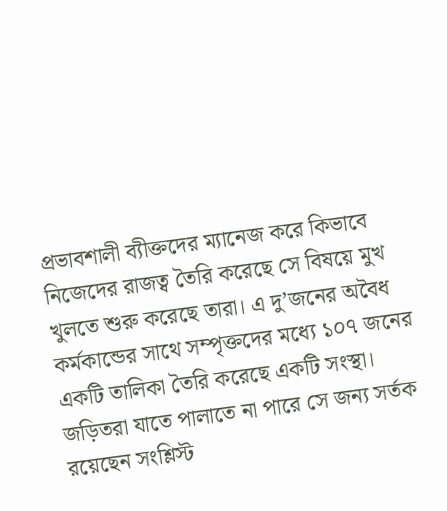প্রভাবশালী ব্যীক্তদের ম্যানেজ করে কিভাবে নিজেদের রাজত্ব তৈরি করেছে সে বিষয়ে মুখ খুলতে শুরু করেছে তারা। এ দু’জনের অবৈধ কর্মকান্ডের সাথে সম্পৃক্তদের মধ্যে ১০৭ জনের একটি তালিকা তৈরি করেছে একটি সংস্থা। জড়িতরা যাতে পালাতে না পারে সে জন্য সর্তক রয়েছেন সংশ্লিস্ট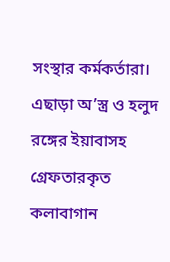সংস্থার কর্মকর্তারা। এছাড়া অ’স্ত্র ও হলুদ রঙ্গের ইয়াবাসহ গ্রেফতারকৃত কলাবাগান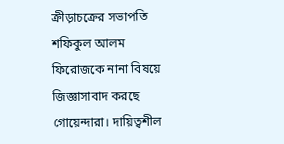ক্রীড়াচক্রের সভাপতি শফিকুল আলম ফিরোজকে নানা বিষয়ে জিজ্ঞাসাবাদ করছে গোয়েন্দারা। দায়িত্বশীল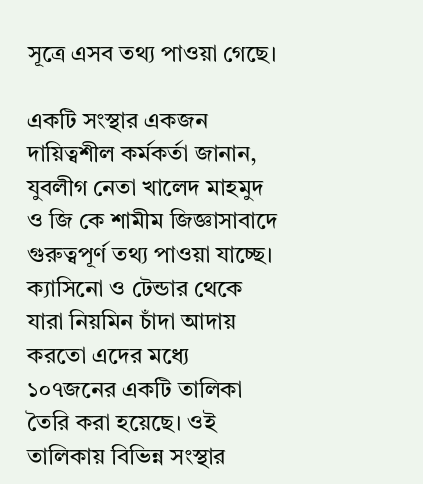সূত্রে এসব তথ্য পাওয়া গেছে।

একটি সংস্থার একজন দায়িত্বশীল কর্মকর্তা জানান, যুবলীগ নেতা খালেদ মাহমুদ ও জি কে শামীম জিজ্ঞাসাবাদে গুরুত্বপূর্ণ তথ্য পাওয়া যাচ্ছে। ক্যাসিনো ও টেন্ডার থেকে যারা নিয়মিন চাঁদা আদায় করতো এদের মধ্যে ১০৭জনের একটি তালিকা তৈরি করা হয়েছে। ওই তালিকায় বিভিন্ন সংস্থার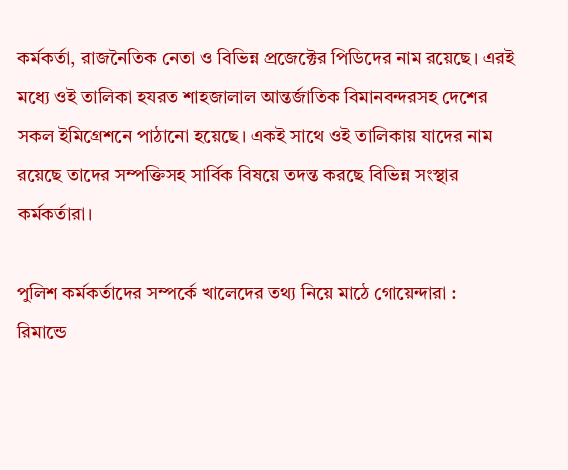কর্মকর্তা, রাজনৈতিক নেতা ও বিভিন্ন প্রজেক্টের পিডিদের নাম রয়েছে। এরই মধ্যে ওই তালিকা হযরত শাহজালাল আন্তর্জাতিক বিমানবন্দরসহ দেশের সকল ইমিগ্রেশনে পাঠানো হয়েছে। একই সাথে ওই তালিকায় যাদের নাম রয়েছে তাদের সম্পক্তিসহ সার্বিক বিষয়ে তদন্ত করছে বিভিন্ন সংস্থার কর্মকর্তারা।

পুলিশ কর্মকর্তাদের সম্পর্কে খালেদের তথ্য নিয়ে মাঠে গোয়েন্দারা :
রিমান্ডে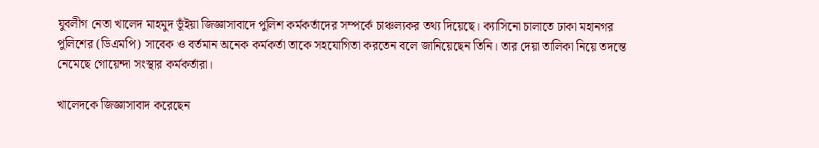যুবলীগ নেতা খালেদ মাহমুদ ভূঁইয়া জিজ্ঞাসাবাদে পুলিশ কর্মকর্তাদের সম্পর্কে চাঞ্চল্যকর তথ্য দিয়েছে। ক্যাসিনো চালাতে ঢাকা মহানগর পুলিশের (ডিএমপি) সাবেক ও বর্তমান অনেক কর্মকর্তা তাকে সহযোগিতা করতেন বলে জানিয়েছেন তিনি। তার দেয়া তালিকা নিয়ে তদন্তে নেমেছে গোয়েন্দা সংস্থার কর্মকর্তারা।

খালেদকে জিজ্ঞাসাবাদ করেছেন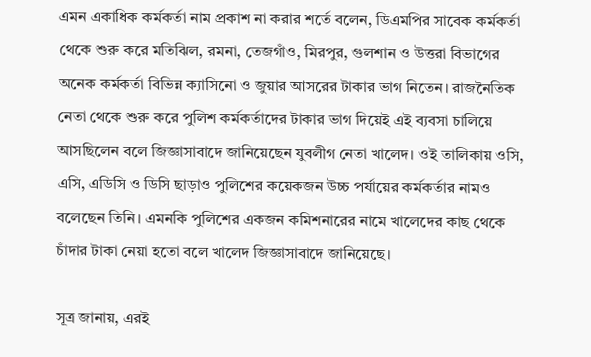এমন একাধিক কর্মকর্তা নাম প্রকাশ না করার শর্তে বলেন, ডিএমপির সাবেক কর্মকর্তা থেকে শুরু করে মতিঝিল, রমনা, তেজগাঁও, মিরপুর, গুলশান ও উত্তরা বিভাগের অনেক কর্মকর্তা বিভিন্ন ক্যাসিনো ও জুয়ার আসরের টাকার ভাগ নিতেন। রাজনৈতিক নেতা থেকে শুরু করে পুলিশ কর্মকর্তাদের টাকার ভাগ দিয়েই এই ব্যবসা চালিয়ে আসছিলেন বলে জিজ্ঞাসাবাদে জানিয়েছেন যুবলীগ নেতা খালেদ। ওই তালিকায় ওসি, এসি, এডিসি ও ডিসি ছাড়াও পুলিশের কয়েকজন উচ্চ পর্যায়ের কর্মকর্তার নামও বলেছেন তিনি। এমনকি পুলিশের একজন কমিশনারের নামে খালেদের কাছ থেকে চাঁদার টাকা নেয়া হতো বলে খালেদ জিজ্ঞাসাবাদে জানিয়েছে।

সূত্র জানায়, এরই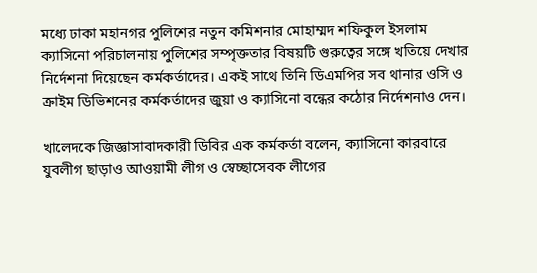মধ্যে ঢাকা মহানগর পুলিশের নতুন কমিশনার মোহাম্মদ শফিকুল ইসলাম ক্যাসিনো পরিচালনায় পুলিশের সম্পৃক্ততার বিষয়টি গুরুত্বের সঙ্গে খতিয়ে দেখার নির্দেশনা দিয়েছেন কর্মকর্তাদের। একই সাথে তিনি ডিএমপির সব থানার ওসি ও ক্রাইম ডিভিশনের কর্মকর্তাদের জুয়া ও ক্যাসিনো বন্ধের কঠোর নির্দেশনাও দেন।

খালেদকে জিজ্ঞাসাবাদকারী ডিবির এক কর্মকর্তা বলেন, ক্যাসিনো কারবারে যুবলীগ ছাড়াও আওয়ামী লীগ ও স্বেচ্ছাসেবক লীগের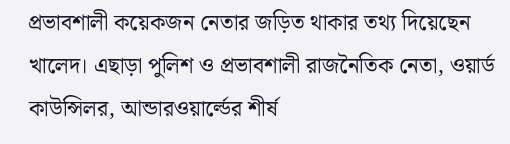প্রভাবশালী কয়েকজন নেতার জড়িত থাকার তথ্য দিয়েছেন খালেদ। এছাড়া পুলিশ ও প্রভাবশালী রাজনৈতিক নেতা, ওয়ার্ড কাউন্সিলর, আন্ডারওয়ার্ল্ডের শীর্ষ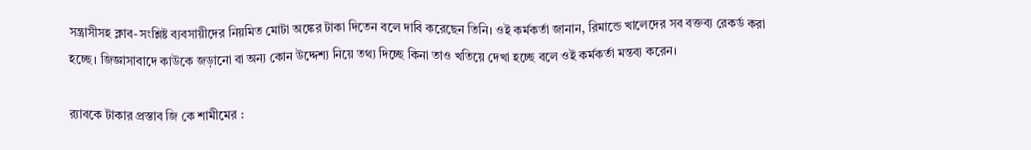সন্ত্রাসীসহ ক্লাব-সংশ্লিষ্ট ব্যবসায়ীদের নিয়মিত মোটা অঙ্কের টাকা দিতেন বলে দাবি করেছেন তিনি। ওই কর্মকর্তা জানান, রিমান্ডে খালেদের সব বক্তব্য রেকর্ড করা হচ্ছে। জিজ্ঞাসাবাদে কাউকে জড়ানো বা অন্য কোন উদ্দেশ্য নিয়ে তথ্য দিচ্ছে কিনা তাও খতিয়ে দেখা হচ্ছে বলে ওই কর্মকর্তা মন্তব্য করেন।

র‌্যাবকে টাকার প্রস্তাব জি কে শামীমের :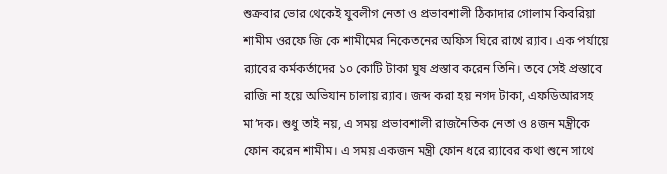শুক্রবার ভোর থেকেই যুবলীগ নেতা ও প্রভাবশালী ঠিকাদার গোলাম কিবরিয়া শামীম ওরফে জি কে শামীমের নিকেতনের অফিস ঘিরে রাখে র‌্যাব। এক পর্যায়ে র‌্যাবের কর্মকর্তাদের ১০ কোটি টাকা ঘুষ প্রস্তাব করেন তিনি। তবে সেই প্রস্তাবে রাজি না হয়ে অভিযান চালায় র‌্যাব। জব্দ করা হয় নগদ টাকা, এফডিআরসহ মা’দক। শুধু তাই নয়, এ সময় প্রভাবশালী রাজনৈতিক নেতা ও ৪জন মন্ত্রীকে ফোন করেন শামীম। এ সময় একজন মন্ত্রী ফোন ধরে র‌্যাবের কথা শুনে সাথে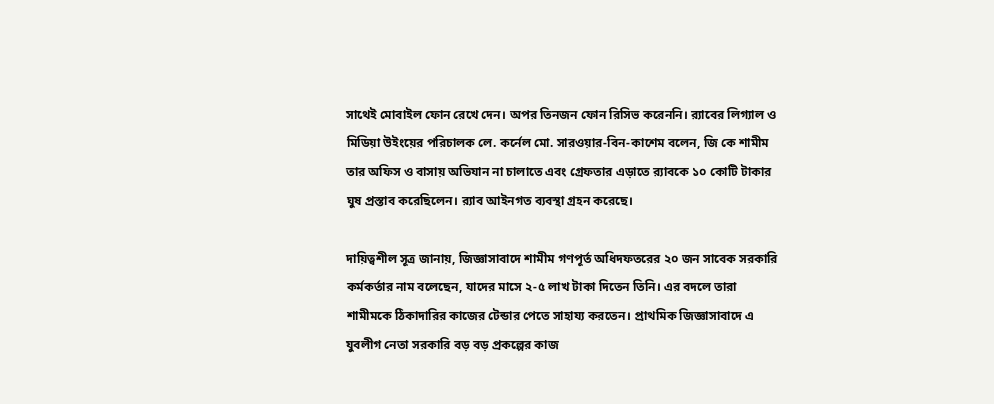সাথেই মোবাইল ফোন রেখে দেন। অপর তিনজন ফোন রিসিভ করেননি। র‌্যাবের লিগ্যাল ও মিডিয়া উইংয়ের পরিচালক লে. কর্নেল মো. সারওয়ার-বিন-কাশেম বলেন, জি কে শামীম তার অফিস ও বাসায় অভিযান না চালাতে এবং গ্রেফতার এড়াতে র‌্যাবকে ১০ কোটি টাকার ঘুষ প্রস্তাব করেছিলেন। র‌্যাব আইনগত ব্যবস্থা গ্রহন করেছে।

দায়িত্বশীল সূত্র জানায়, জিজ্ঞাসাবাদে শামীম গণপূর্ত অধিদফতরের ২০ জন সাবেক সরকারি কর্মকর্তার নাম বলেছেন, যাদের মাসে ২-৫ লাখ টাকা দিতেন তিনি। এর বদলে তারা শামীমকে ঠিকাদারির কাজের টেন্ডার পেতে সাহায্য করতেন। প্রাথমিক জিজ্ঞাসাবাদে এ যুবলীগ নেতা সরকারি বড় বড় প্রকল্পের কাজ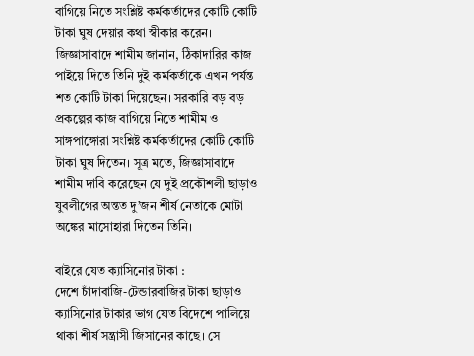বাগিয়ে নিতে সংশ্লিষ্ট কর্মকর্তাদের কোটি কোটি টাকা ঘুষ দেয়ার কথা স্বীকার করেন। জিজ্ঞাসাবাদে শামীম জানান, ঠিকাদারির কাজ পাইয়ে দিতে তিনি দুই কর্মকর্তাকে এখন পর্যন্ত শত কোটি টাকা দিয়েছেন। সরকারি বড় বড় প্রকল্পের কাজ বাগিয়ে নিতে শামীম ও সাঙ্গপাঙ্গোরা সংশ্নিষ্ট কর্মকর্তাদের কোটি কোটি টাকা ঘুষ দিতেন। সূত্র মতে, জিজ্ঞাসাবাদে শামীম দাবি করেছেন যে দুই প্রকৌশলী ছাড়াও যুবলীগের অন্তত দু’জন শীর্ষ নেতাকে মোটা অঙ্কের মাসোহারা দিতেন তিনি।

বাইরে যেত ক্যাসিনোর টাকা :
দেশে চাঁদাবাজি-টেন্ডারবাজির টাকা ছাড়াও ক্যাসিনোর টাকার ভাগ যেত বিদেশে পালিয়ে থাকা শীর্ষ সন্ত্রাসী জিসানের কাছে। সে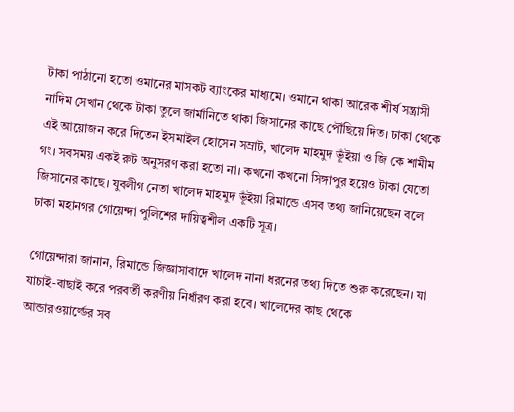টাকা পাঠানো হতো ওমানের মাসকট ব্যাংকের মাধ্যমে। ওমানে থাকা আরেক শীর্ষ সন্ত্রাসী নাদিম সেখান থেকে টাকা তুলে জার্মানিতে থাকা জিসানের কাছে পৌঁছিয়ে দিত। ঢাকা থেকে এই আয়োজন করে দিতেন ইসমাইল হোসেন সম্রাট, খালেদ মাহমুদ ভূঁইয়া ও জি কে শামীম গং। সবসময় একই রুট অনুসরণ করা হতো না। কখনো কখনো সিঙ্গাপুর হয়েও টাকা যেতো জিসানের কাছে। যুবলীগ নেতা খালেদ মাহমুদ ভূঁইয়া রিমান্ডে এসব তথ্য জানিয়েছেন বলে ঢাকা মহানগর গোয়েন্দা পুলিশের দায়িত্বশীল একটি সূত্র।

গোয়েন্দারা জানান, রিমান্ডে জিজ্ঞাসাবাদে খালেদ নানা ধরনের তথ্য দিতে শুরু করেছেন। যা যাচাই-বাছাই করে পরবর্তী করণীয় নির্ধারণ করা হবে। খালেদের কাছ থেকে আন্ডারওয়ার্ল্ডের সব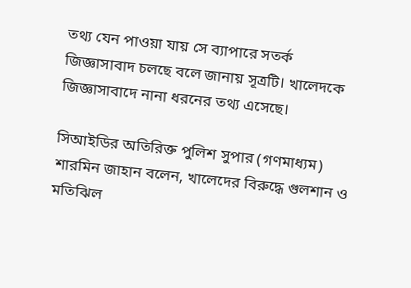তথ্য যেন পাওয়া যায় সে ব্যাপারে সতর্ক জিজ্ঞাসাবাদ চলছে বলে জানায় সূত্রটি। খালেদকে জিজ্ঞাসাবাদে নানা ধরনের তথ্য এসেছে।

সিআইডির অতিরিক্ত পুলিশ সুপার (গণমাধ্যম) শারমিন জাহান বলেন, খালেদের বিরুদ্ধে গুলশান ও মতিঝিল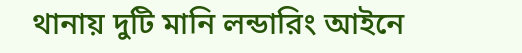থানায় দুটি মানি লন্ডারিং আইনে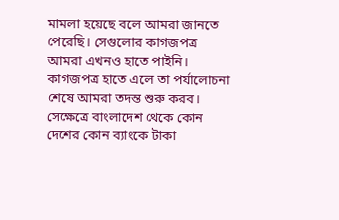মামলা হয়েছে বলে আমরা জানতে পেরেছি। সেগুলোর কাগজপত্র আমরা এখনও হাতে পাইনি। কাগজপত্র হাতে এলে তা পর্যালোচনা শেষে আমরা তদন্ত শুরু করব। সেক্ষেত্রে বাংলাদেশ থেকে কোন দেশের কোন ব্যাংকে টাকা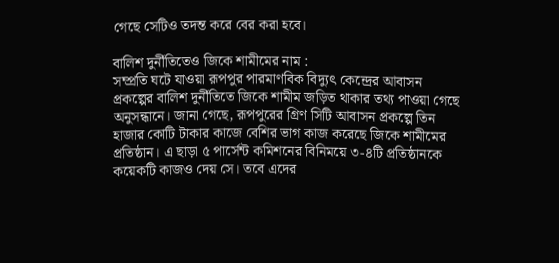গেছে সেটিও তদন্ত করে বের করা হবে।

বালিশ দুর্নীতিতেও জিকে শামীমের নাম :
সম্প্রতি ঘটে যাওয়া রূপপুর পারমাণবিক বিদ্যুৎ কেন্দ্রের আবাসন প্রকল্পের বালিশ দুর্নীতিতে জিকে শামীম জড়িত থাকার তথ্য পাওয়া গেছে অনুসন্ধানে। জানা গেছে, রূপপুরের গ্রিণ সিটি আবাসন প্রকল্পে তিন হাজার কোটি টাকার কাজে বেশির ভাগ কাজ করেছে জিকে শামীমের প্রতিষ্ঠান। এ ছাড়া ৫ পার্সেন্ট কমিশনের বিনিময়ে ৩-৪টি প্রতিষ্ঠানকে কয়েকটি কাজও দেয় সে। তবে এদের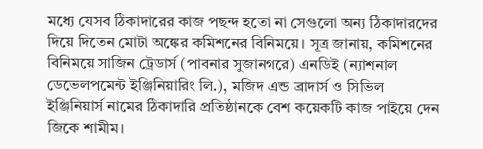মধ্যে যেসব ঠিকাদারের কাজ পছন্দ হতো না সেগুলো অন্য ঠিকাদারদের দিয়ে দিতেন মোটা অঙ্কের কমিশনের বিনিময়ে। সূত্র জানায়, কমিশনের বিনিময়ে সাজিন ট্রেডার্স (পাবনার সুজানগরে) এনডিই (ন্যাশনাল ডেভেলপমেন্ট ইঞ্জিনিয়ারিং লি.), মজিদ এন্ড ব্রাদার্স ও সিভিল ইঞ্জিনিয়ার্স নামের ঠিকাদারি প্রতিষ্ঠানকে বেশ কয়েকটি কাজ পাইয়ে দেন জিকে শামীম।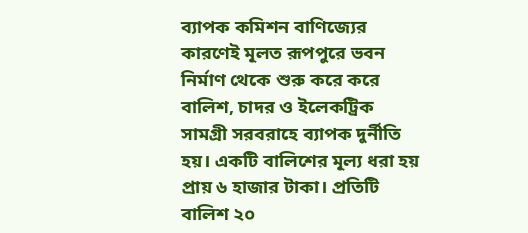ব্যাপক কমিশন বাণিজ্যের কারণেই মূলত রূপপুরে ভবন নির্মাণ থেকে শুরু করে করে বালিশ, চাদর ও ইলেকট্রিক সামগ্রী সরবরাহে ব্যাপক দুর্নীতি হয়। একটি বালিশের মূল্য ধরা হয় প্রায় ৬ হাজার টাকা। প্রতিটি বালিশ ২০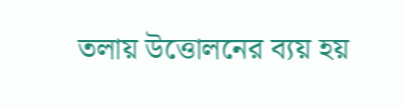তলায় উত্তোলনের ব্যয় হয়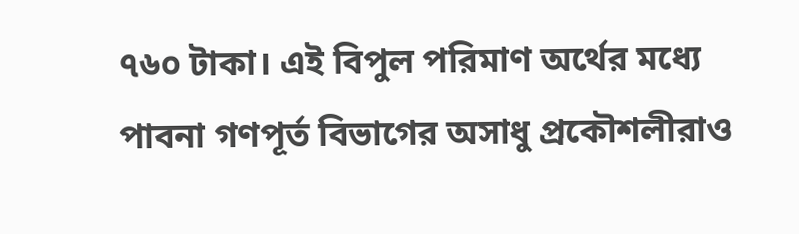৭৬০ টাকা। এই বিপুল পরিমাণ অর্থের মধ্যে পাবনা গণপূর্ত বিভাগের অসাধু প্রকৌশলীরাও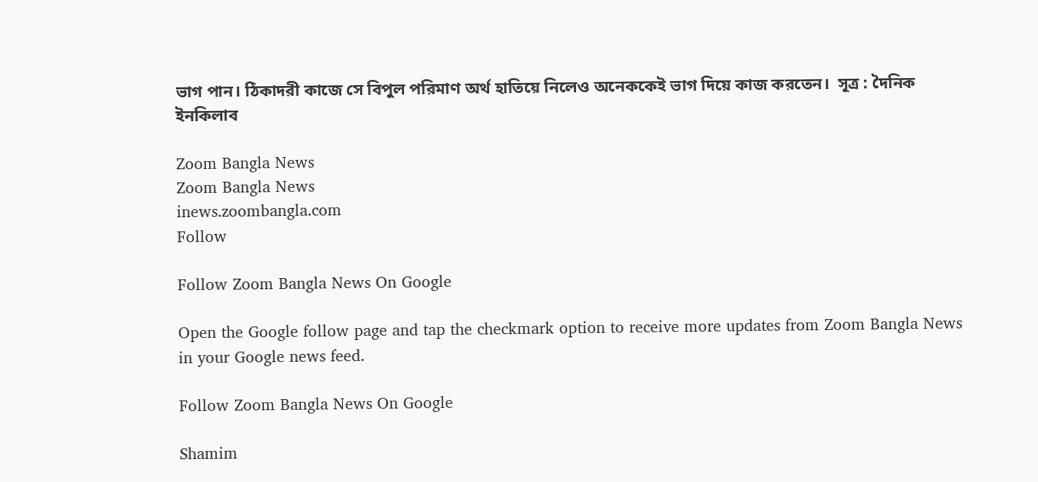ভাগ পান। ঠিকাদরী কাজে সে বিপুল পরিমাণ অর্থ হাতিয়ে নিলেও অনেককেই ভাগ দিয়ে কাজ করতেন।  সূত্র : দৈনিক ইনকিলাব

Zoom Bangla News
Zoom Bangla News
inews.zoombangla.com
Follow

Follow Zoom Bangla News On Google

Open the Google follow page and tap the checkmark option to receive more updates from Zoom Bangla News in your Google news feed.

Follow Zoom Bangla News On Google

Shamim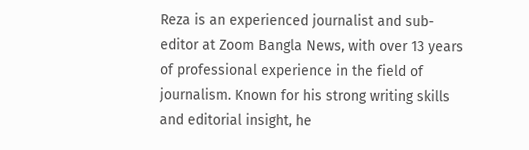Reza is an experienced journalist and sub-editor at Zoom Bangla News, with over 13 years of professional experience in the field of journalism. Known for his strong writing skills and editorial insight, he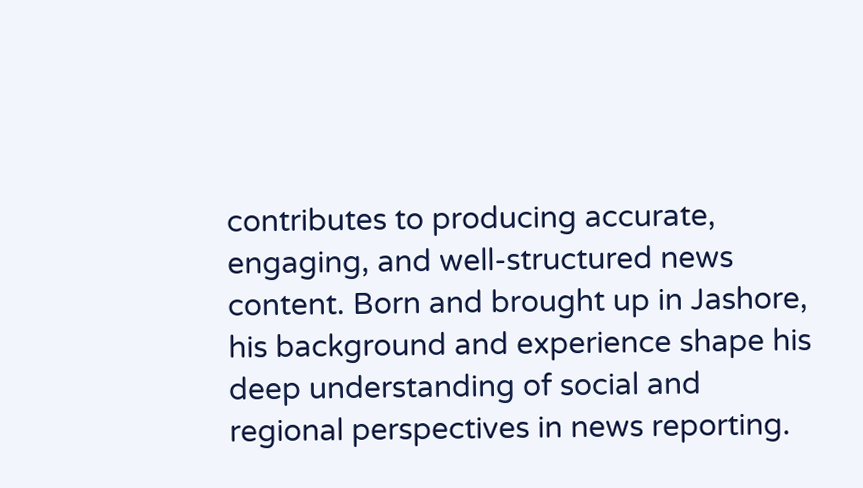contributes to producing accurate, engaging, and well-structured news content. Born and brought up in Jashore, his background and experience shape his deep understanding of social and regional perspectives in news reporting.